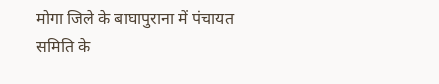मोगा जिले के बाघापुराना में पंचायत समिति के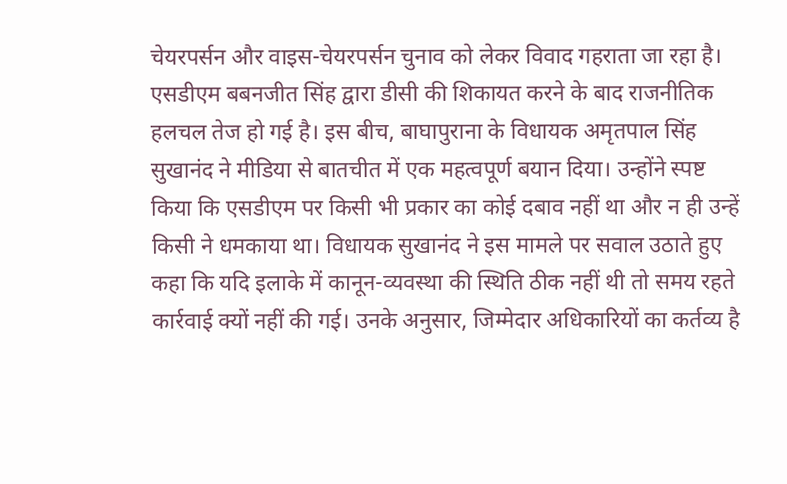चेयरपर्सन और वाइस-चेयरपर्सन चुनाव को लेकर विवाद गहराता जा रहा है। एसडीएम बबनजीत सिंह द्वारा डीसी की शिकायत करने के बाद राजनीतिक हलचल तेज हो गई है। इस बीच, बाघापुराना के विधायक अमृतपाल सिंह सुखानंद ने मीडिया से बातचीत में एक महत्वपूर्ण बयान दिया। उन्होंने स्पष्ट किया कि एसडीएम पर किसी भी प्रकार का कोई दबाव नहीं था और न ही उन्हें किसी ने धमकाया था। विधायक सुखानंद ने इस मामले पर सवाल उठाते हुए कहा कि यदि इलाके में कानून-व्यवस्था की स्थिति ठीक नहीं थी तो समय रहते कार्रवाई क्यों नहीं की गई। उनके अनुसार, जिम्मेदार अधिकारियों का कर्तव्य है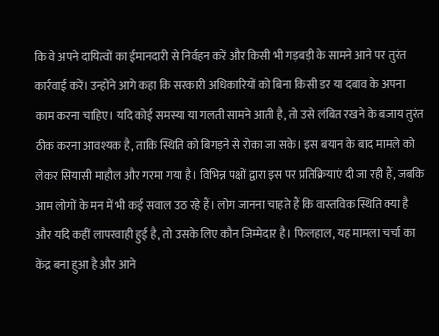कि वे अपने दायित्वों का ईमानदारी से निर्वहन करें और किसी भी गड़बड़ी के सामने आने पर तुरंत कार्रवाई करें। उन्होंने आगे कहा कि सरकारी अधिकारियों को बिना किसी डर या दबाव के अपना काम करना चाहिए। यदि कोई समस्या या गलती सामने आती है, तो उसे लंबित रखने के बजाय तुरंत ठीक करना आवश्यक है, ताकि स्थिति को बिगड़ने से रोका जा सके। इस बयान के बाद मामले को लेकर सियासी माहौल और गरमा गया है। विभिन्न पक्षों द्वारा इस पर प्रतिक्रियाएं दी जा रही हैं, जबकि आम लोगों के मन में भी कई सवाल उठ रहे हैं। लोग जानना चाहते हैं कि वास्तविक स्थिति क्या है और यदि कहीं लापरवाही हुई है, तो उसके लिए कौन जिम्मेदार है। फिलहाल, यह मामला चर्चा का केंद्र बना हुआ है और आने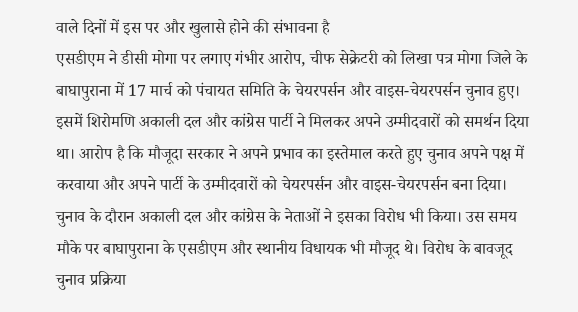वाले दिनों में इस पर और खुलासे होने की संभावना है
एसडीएम ने डीसी मोगा पर लगाए गंभीर आरोप, चीफ सेक्रेटरी को लिखा पत्र मोगा जिले के बाघापुराना में 17 मार्च को पंचायत समिति के चेयरपर्सन और वाइस-चेयरपर्सन चुनाव हुए। इसमें शिरोमणि अकाली दल और कांग्रेस पार्टी ने मिलकर अपने उम्मीदवारों को समर्थन दिया था। आरोप है कि मौजूदा सरकार ने अपने प्रभाव का इस्तेमाल करते हुए चुनाव अपने पक्ष में करवाया और अपने पार्टी के उम्मीदवारों को चेयरपर्सन और वाइस-चेयरपर्सन बना दिया। चुनाव के दौरान अकाली दल और कांग्रेस के नेताओं ने इसका विरोध भी किया। उस समय मौके पर बाघापुराना के एसडीएम और स्थानीय विधायक भी मौजूद थे। विरोध के बावजूद चुनाव प्रक्रिया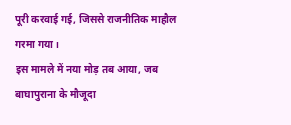पूरी करवाई गई, जिससे राजनीतिक माहौल गरमा गया।
इस मामले में नया मोड़ तब आया, जब बाघापुराना के मौजूदा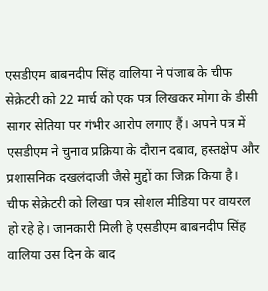एसडीएम बाबनदीप सिंह वालिया ने पंजाब के चीफ सेक्रेटरी को 22 मार्च को एक पत्र लिखकर मोगा के डीसी सागर सेतिया पर गंभीर आरोप लगाए हैं। अपने पत्र में एसडीएम ने चुनाव प्रक्रिया के दौरान दबाव, हस्तक्षेप और प्रशासनिक दखलंदाजी जैसे मुद्दों का जिक्र किया है। चीफ सेक्रेटरी को लिखा पत्र सोशल मीडिया पर वायरल हो रहे हे। जानकारी मिली हे एसडीएम बाबनदीप सिंह वालिया उस दिन के बाद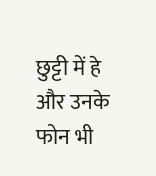छुट्टी में हे और उनके फोन भी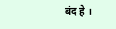बंद हे ।